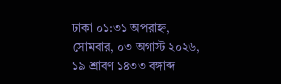ঢাকা ০১:৩১ অপরাহ্ন, সোমবার, ০৩ অগাস্ট ২০২৬, ১৯ শ্রাবণ ১৪৩৩ বঙ্গাব্দ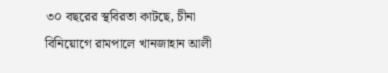৩০ বছরের স্থবিরতা কাটছে, চীনা বিনিয়োগে রামপালে খানজাহান আলী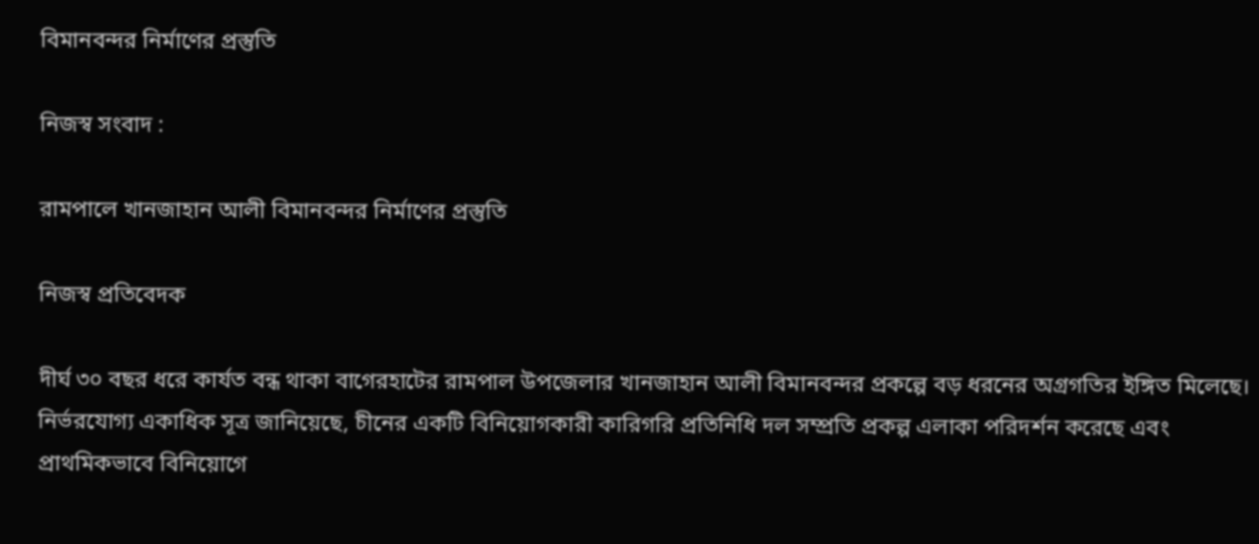বিমানবন্দর নির্মাণের প্রস্তুতি

নিজস্ব সংবাদ :

রামপালে খানজাহান আলী বিমানবন্দর নির্মাণের প্রস্তুতি

নিজস্ব প্রতিবেদক

দীর্ঘ ৩০ বছর ধরে কার্যত বন্ধ থাকা বাগেরহাটের রামপাল উপজেলার খানজাহান আলী বিমানবন্দর প্রকল্পে বড় ধরনের অগ্রগতির ইঙ্গিত মিলেছে। নির্ভরযোগ্য একাধিক সূত্র জানিয়েছে, চীনের একটি বিনিয়োগকারী কারিগরি প্রতিনিধি দল সম্প্রতি প্রকল্প এলাকা পরিদর্শন করেছে এবং প্রাথমিকভাবে বিনিয়োগে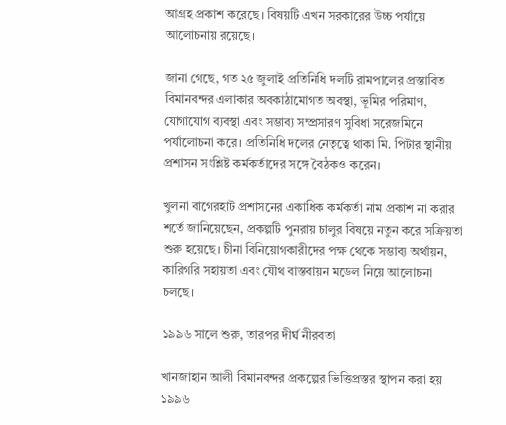আগ্রহ প্রকাশ করেছে। বিষয়টি এখন সরকারের উচ্চ পর্যায়ে আলোচনায় রয়েছে।

জানা গেছে, গত ২৫ জুলাই প্রতিনিধি দলটি রামপালের প্রস্তাবিত বিমানবন্দর এলাকার অবকাঠামোগত অবস্থা, ভূমির পরিমাণ, যোগাযোগ ব্যবস্থা এবং সম্ভাব্য সম্প্রসারণ সুবিধা সরেজমিনে পর্যালোচনা করে। প্রতিনিধি দলের নেতৃত্বে থাকা মি. পিটার স্থানীয় প্রশাসন সংশ্লিষ্ট কর্মকর্তাদের সঙ্গে বৈঠকও করেন।

খুলনা বাগেরহাট প্রশাসনের একাধিক কর্মকর্তা নাম প্রকাশ না করার শর্তে জানিয়েছেন, প্রকল্পটি পুনরায় চালুর বিষয়ে নতুন করে সক্রিয়তা শুরু হয়েছে। চীনা বিনিয়োগকারীদের পক্ষ থেকে সম্ভাব্য অর্থায়ন, কারিগরি সহায়তা এবং যৌথ বাস্তবায়ন মডেল নিয়ে আলোচনা চলছে।

১৯৯৬ সালে শুরু, তারপর দীর্ঘ নীরবতা

খানজাহান আলী বিমানবন্দর প্রকল্পের ভিত্তিপ্রস্তর স্থাপন করা হয় ১৯৯৬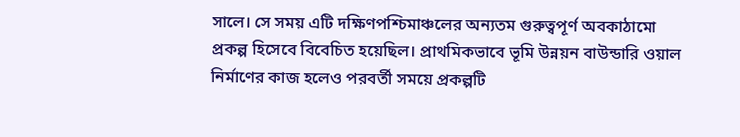সালে। সে সময় এটি দক্ষিণপশ্চিমাঞ্চলের অন্যতম গুরুত্বপূর্ণ অবকাঠামো প্রকল্প হিসেবে বিবেচিত হয়েছিল। প্রাথমিকভাবে ভূমি উন্নয়ন বাউন্ডারি ওয়াল নির্মাণের কাজ হলেও পরবর্তী সময়ে প্রকল্পটি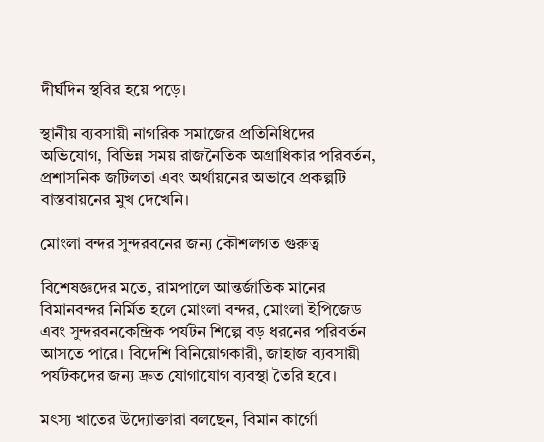দীর্ঘদিন স্থবির হয়ে পড়ে।

স্থানীয় ব্যবসায়ী নাগরিক সমাজের প্রতিনিধিদের অভিযোগ, বিভিন্ন সময় রাজনৈতিক অগ্রাধিকার পরিবর্তন, প্রশাসনিক জটিলতা এবং অর্থায়নের অভাবে প্রকল্পটি বাস্তবায়নের মুখ দেখেনি।

মোংলা বন্দর সুন্দরবনের জন্য কৌশলগত গুরুত্ব

বিশেষজ্ঞদের মতে, রামপালে আন্তর্জাতিক মানের বিমানবন্দর নির্মিত হলে মোংলা বন্দর, মোংলা ইপিজেড এবং সুন্দরবনকেন্দ্রিক পর্যটন শিল্পে বড় ধরনের পরিবর্তন আসতে পারে। বিদেশি বিনিয়োগকারী, জাহাজ ব্যবসায়ী পর্যটকদের জন্য দ্রুত যোগাযোগ ব্যবস্থা তৈরি হবে।

মৎস্য খাতের উদ্যোক্তারা বলছেন, বিমান কার্গো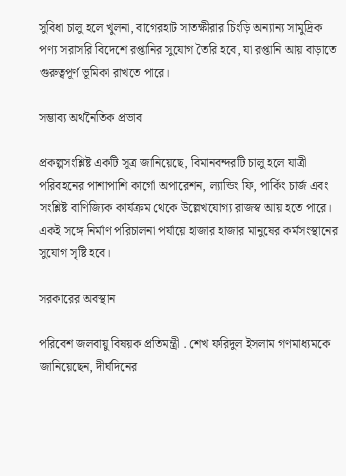সুবিধা চালু হলে খুলনা, বাগেরহাট সাতক্ষীরার চিংড়ি অন্যান্য সামুদ্রিক পণ্য সরাসরি বিদেশে রপ্তানির সুযোগ তৈরি হবে, যা রপ্তানি আয় বাড়াতে গুরুত্বপূর্ণ ভূমিকা রাখতে পারে।

সম্ভাব্য অর্থনৈতিক প্রভাব

প্রকল্পসংশ্লিষ্ট একটি সূত্র জানিয়েছে, বিমানবন্দরটি চালু হলে যাত্রী পরিবহনের পাশাপাশি কার্গো অপারেশন, ল্যান্ডিং ফি, পার্কিং চার্জ এবং সংশ্লিষ্ট বাণিজ্যিক কার্যক্রম থেকে উল্লেখযোগ্য রাজস্ব আয় হতে পারে। একই সঙ্গে নির্মাণ পরিচালনা পর্যায়ে হাজার হাজার মানুষের কর্মসংস্থানের সুযোগ সৃষ্টি হবে।

সরকারের অবস্থান

পরিবেশ জলবায়ু বিষয়ক প্রতিমন্ত্রী . শেখ ফরিদুল ইসলাম গণমাধ্যমকে জানিয়েছেন, দীর্ঘদিনের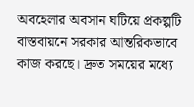অবহেলার অবসান ঘটিয়ে প্রকল্পটি বাস্তবায়নে সরকার আন্তরিকভাবে কাজ করছে। দ্রুত সময়ের মধ্যে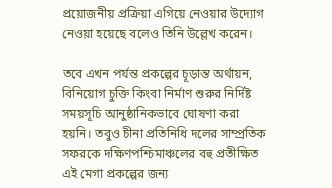প্রয়োজনীয় প্রক্রিয়া এগিয়ে নেওয়ার উদ্যোগ নেওয়া হয়েছে বলেও তিনি উল্লেখ করেন।

তবে এখন পর্যন্ত প্রকল্পের চূড়ান্ত অর্থায়ন, বিনিয়োগ চুক্তি কিংবা নির্মাণ শুরুর নির্দিষ্ট সময়সূচি আনুষ্ঠানিকভাবে ঘোষণা করা হয়নি। তবুও চীনা প্রতিনিধি দলের সাম্প্রতিক সফরকে দক্ষিণপশ্চিমাঞ্চলের বহু প্রতীক্ষিত এই মেগা প্রকল্পের জন্য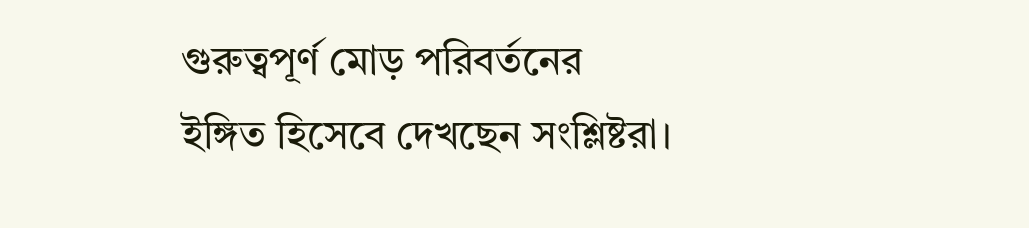গুরুত্বপূর্ণ মোড় পরিবর্তনের ইঙ্গিত হিসেবে দেখছেন সংশ্লিষ্টরা।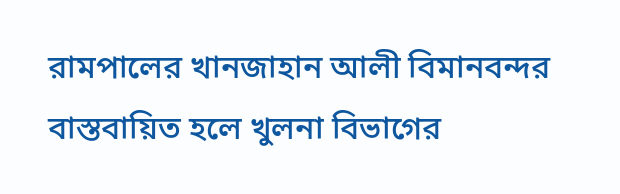রামপালের খানজাহান আলী বিমানবন্দর বাস্তবায়িত হলে খুলনা বিভাগের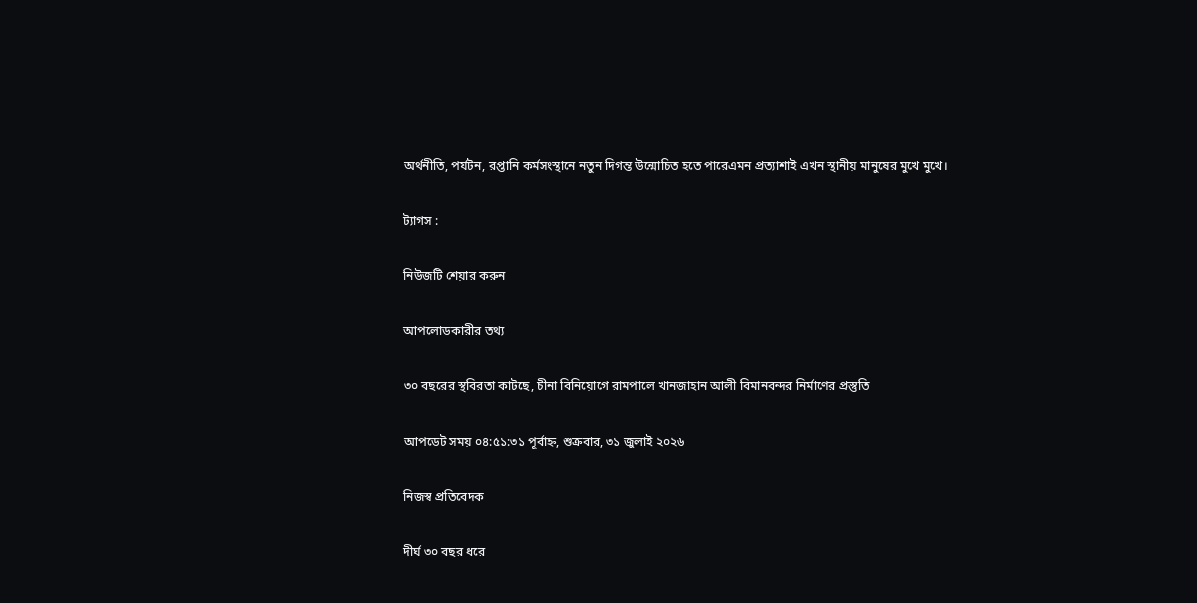অর্থনীতি, পর্যটন, রপ্তানি কর্মসংস্থানে নতুন দিগন্ত উন্মোচিত হতে পারেএমন প্রত্যাশাই এখন স্থানীয় মানুষের মুখে মুখে।

ট্যাগস :

নিউজটি শেয়ার করুন

আপলোডকারীর তথ্য

৩০ বছরের স্থবিরতা কাটছে, চীনা বিনিয়োগে রামপালে খানজাহান আলী বিমানবন্দর নির্মাণের প্রস্তুতি

আপডেট সময় ০৪:৫১:৩১ পূর্বাহ্ন, শুক্রবার, ৩১ জুলাই ২০২৬

নিজস্ব প্রতিবেদক

দীর্ঘ ৩০ বছর ধরে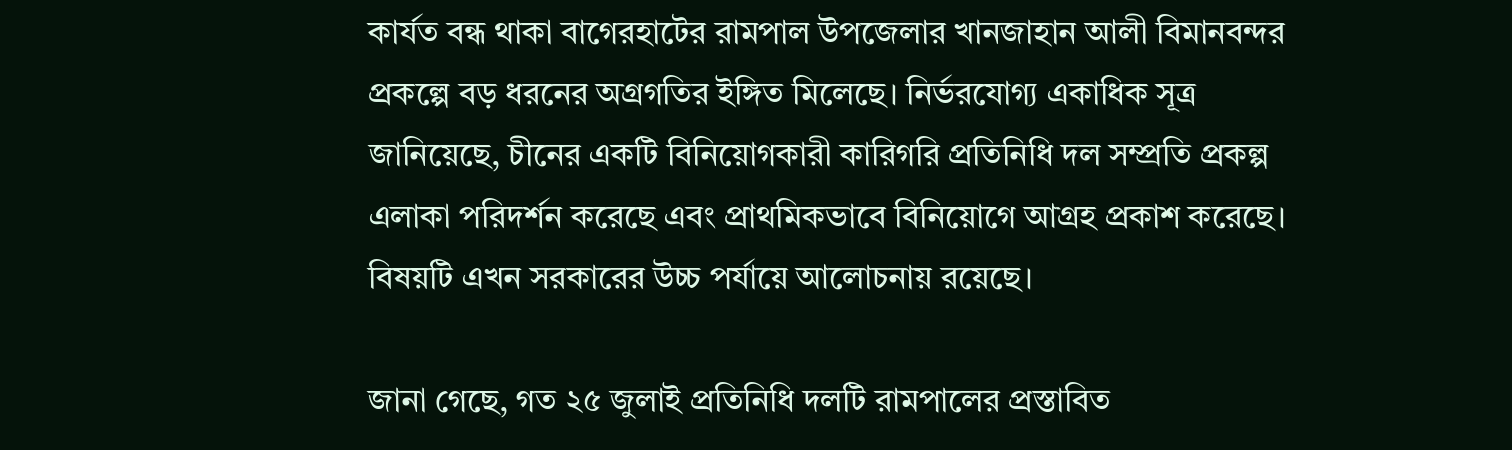কার্যত বন্ধ থাকা বাগেরহাটের রামপাল উপজেলার খানজাহান আলী বিমানবন্দর প্রকল্পে বড় ধরনের অগ্রগতির ইঙ্গিত মিলেছে। নির্ভরযোগ্য একাধিক সূত্র জানিয়েছে, চীনের একটি বিনিয়োগকারী কারিগরি প্রতিনিধি দল সম্প্রতি প্রকল্প এলাকা পরিদর্শন করেছে এবং প্রাথমিকভাবে বিনিয়োগে আগ্রহ প্রকাশ করেছে। বিষয়টি এখন সরকারের উচ্চ পর্যায়ে আলোচনায় রয়েছে।

জানা গেছে, গত ২৫ জুলাই প্রতিনিধি দলটি রামপালের প্রস্তাবিত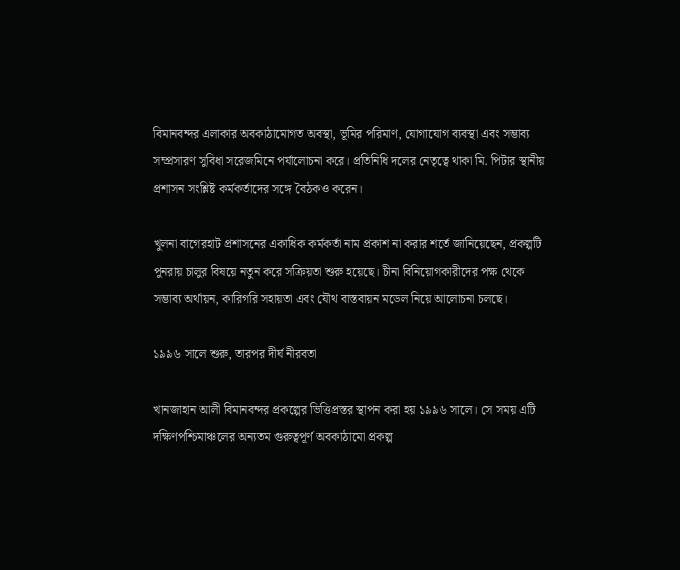বিমানবন্দর এলাকার অবকাঠামোগত অবস্থা, ভূমির পরিমাণ, যোগাযোগ ব্যবস্থা এবং সম্ভাব্য সম্প্রসারণ সুবিধা সরেজমিনে পর্যালোচনা করে। প্রতিনিধি দলের নেতৃত্বে থাকা মি. পিটার স্থানীয় প্রশাসন সংশ্লিষ্ট কর্মকর্তাদের সঙ্গে বৈঠকও করেন।

খুলনা বাগেরহাট প্রশাসনের একাধিক কর্মকর্তা নাম প্রকাশ না করার শর্তে জানিয়েছেন, প্রকল্পটি পুনরায় চালুর বিষয়ে নতুন করে সক্রিয়তা শুরু হয়েছে। চীনা বিনিয়োগকারীদের পক্ষ থেকে সম্ভাব্য অর্থায়ন, কারিগরি সহায়তা এবং যৌথ বাস্তবায়ন মডেল নিয়ে আলোচনা চলছে।

১৯৯৬ সালে শুরু, তারপর দীর্ঘ নীরবতা

খানজাহান আলী বিমানবন্দর প্রকল্পের ভিত্তিপ্রস্তর স্থাপন করা হয় ১৯৯৬ সালে। সে সময় এটি দক্ষিণপশ্চিমাঞ্চলের অন্যতম গুরুত্বপূর্ণ অবকাঠামো প্রকল্প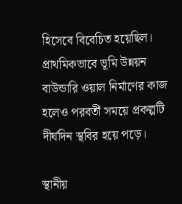হিসেবে বিবেচিত হয়েছিল। প্রাথমিকভাবে ভূমি উন্নয়ন বাউন্ডারি ওয়াল নির্মাণের কাজ হলেও পরবর্তী সময়ে প্রকল্পটি দীর্ঘদিন স্থবির হয়ে পড়ে।

স্থানীয়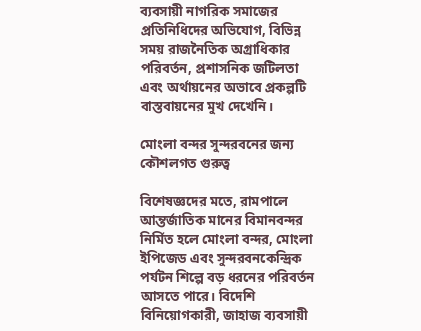ব্যবসায়ী নাগরিক সমাজের প্রতিনিধিদের অভিযোগ, বিভিন্ন সময় রাজনৈতিক অগ্রাধিকার পরিবর্তন, প্রশাসনিক জটিলতা এবং অর্থায়নের অভাবে প্রকল্পটি বাস্তবায়নের মুখ দেখেনি।

মোংলা বন্দর সুন্দরবনের জন্য কৌশলগত গুরুত্ব

বিশেষজ্ঞদের মতে, রামপালে আন্তর্জাতিক মানের বিমানবন্দর নির্মিত হলে মোংলা বন্দর, মোংলা ইপিজেড এবং সুন্দরবনকেন্দ্রিক পর্যটন শিল্পে বড় ধরনের পরিবর্তন আসতে পারে। বিদেশি বিনিয়োগকারী, জাহাজ ব্যবসায়ী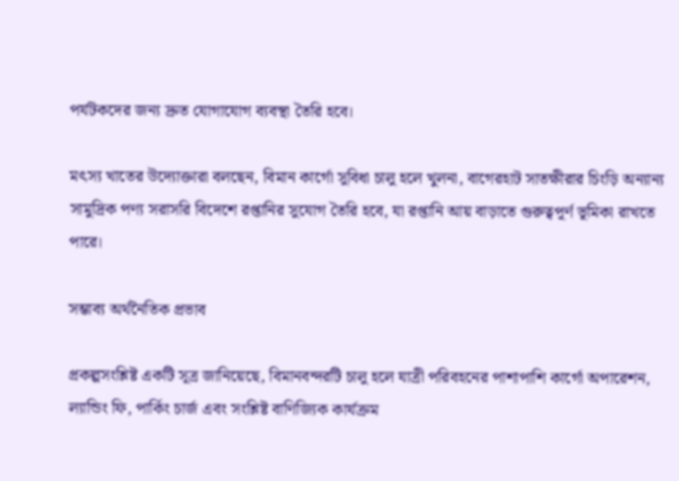পর্যটকদের জন্য দ্রুত যোগাযোগ ব্যবস্থা তৈরি হবে।

মৎস্য খাতের উদ্যোক্তারা বলছেন, বিমান কার্গো সুবিধা চালু হলে খুলনা, বাগেরহাট সাতক্ষীরার চিংড়ি অন্যান্য সামুদ্রিক পণ্য সরাসরি বিদেশে রপ্তানির সুযোগ তৈরি হবে, যা রপ্তানি আয় বাড়াতে গুরুত্বপূর্ণ ভূমিকা রাখতে পারে।

সম্ভাব্য অর্থনৈতিক প্রভাব

প্রকল্পসংশ্লিষ্ট একটি সূত্র জানিয়েছে, বিমানবন্দরটি চালু হলে যাত্রী পরিবহনের পাশাপাশি কার্গো অপারেশন, ল্যান্ডিং ফি, পার্কিং চার্জ এবং সংশ্লিষ্ট বাণিজ্যিক কার্যক্রম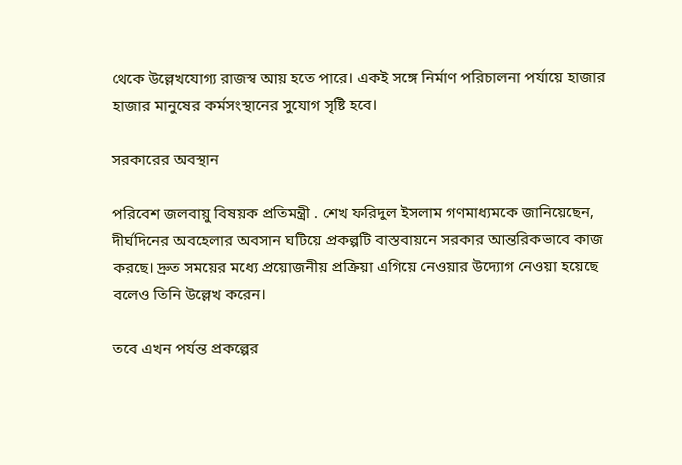থেকে উল্লেখযোগ্য রাজস্ব আয় হতে পারে। একই সঙ্গে নির্মাণ পরিচালনা পর্যায়ে হাজার হাজার মানুষের কর্মসংস্থানের সুযোগ সৃষ্টি হবে।

সরকারের অবস্থান

পরিবেশ জলবায়ু বিষয়ক প্রতিমন্ত্রী . শেখ ফরিদুল ইসলাম গণমাধ্যমকে জানিয়েছেন, দীর্ঘদিনের অবহেলার অবসান ঘটিয়ে প্রকল্পটি বাস্তবায়নে সরকার আন্তরিকভাবে কাজ করছে। দ্রুত সময়ের মধ্যে প্রয়োজনীয় প্রক্রিয়া এগিয়ে নেওয়ার উদ্যোগ নেওয়া হয়েছে বলেও তিনি উল্লেখ করেন।

তবে এখন পর্যন্ত প্রকল্পের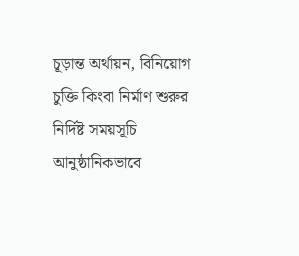চূড়ান্ত অর্থায়ন, বিনিয়োগ চুক্তি কিংবা নির্মাণ শুরুর নির্দিষ্ট সময়সূচি আনুষ্ঠানিকভাবে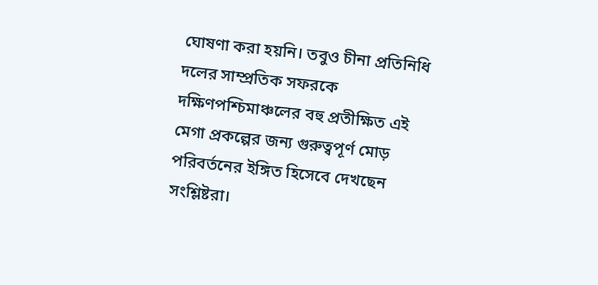ঘোষণা করা হয়নি। তবুও চীনা প্রতিনিধি দলের সাম্প্রতিক সফরকে দক্ষিণপশ্চিমাঞ্চলের বহু প্রতীক্ষিত এই মেগা প্রকল্পের জন্য গুরুত্বপূর্ণ মোড় পরিবর্তনের ইঙ্গিত হিসেবে দেখছেন সংশ্লিষ্টরা।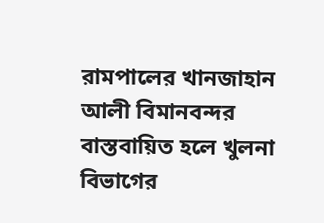রামপালের খানজাহান আলী বিমানবন্দর বাস্তবায়িত হলে খুলনা বিভাগের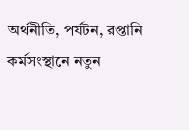অর্থনীতি, পর্যটন, রপ্তানি কর্মসংস্থানে নতুন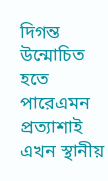দিগন্ত উন্মোচিত হতে পারেএমন প্রত্যাশাই এখন স্থানীয়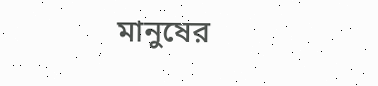মানুষের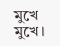মুখে মুখে।